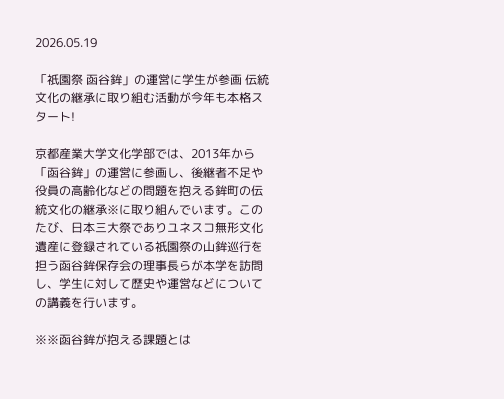2026.05.19

「祇園祭 函谷鉾」の運営に学生が参画 伝統文化の継承に取り組む活動が今年も本格スタート!

京都産業大学文化学部では、2013年から「函谷鉾」の運営に参画し、後継者不足や役員の高齢化などの問題を抱える鉾町の伝統文化の継承※に取り組んでいます。このたび、日本三大祭でありユネスコ無形文化遺産に登録されている祇園祭の山鉾巡行を担う函谷鉾保存会の理事長らが本学を訪問し、学生に対して歴史や運営などについての講義を行います。

※※函谷鉾が抱える課題とは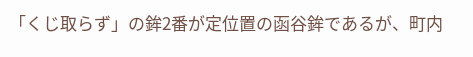「くじ取らず」の鉾2番が定位置の函谷鉾であるが、町内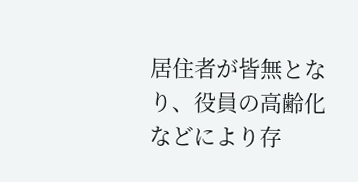居住者が皆無となり、役員の高齢化などにより存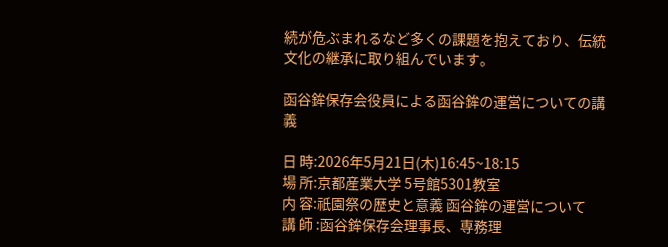続が危ぶまれるなど多くの課題を抱えており、伝統文化の継承に取り組んでいます。

函谷鉾保存会役員による函谷鉾の運営についての講義

日 時:2026年5月21日(木)16:45~18:15
場 所:京都産業大学 5号館5301教室
内 容:祇園祭の歴史と意義 函谷鉾の運営について
講 師 :函谷鉾保存会理事長、専務理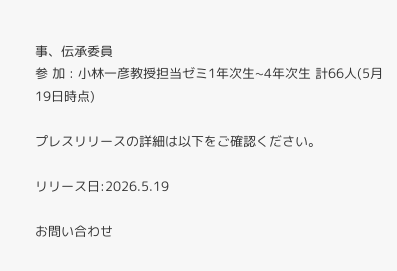事、伝承委員
参 加 : 小林一彦教授担当ゼミ1年次生~4年次生 計66人(5月19日時点)

プレスリリースの詳細は以下をご確認ください。

リリース日:2026.5.19

お問い合わせ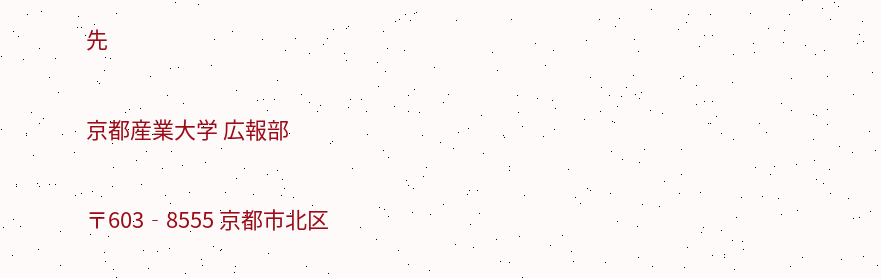先

京都産業大学 広報部

〒603‐8555 京都市北区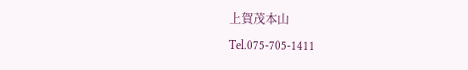上賀茂本山
Tel.075-705-1411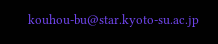kouhou-bu@star.kyoto-su.ac.jp